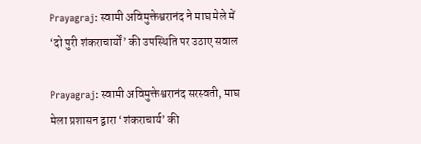Prayagraj: स्वामी अविमुक्तेश्वरानंद ने माघ मेले में ‘दो पुरी शंकराचार्यों’ की उपस्थिति पर उठाए सवाल

Prayagraj: स्वामी अविमुक्तेश्वरानंद सरस्वती, माघ मेला प्रशासन द्वारा ‘शंकराचार्य’ की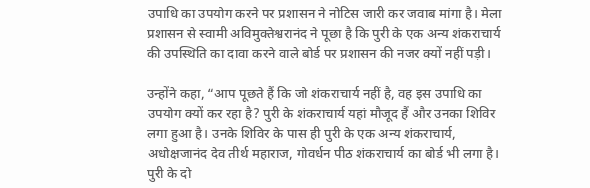उपाधि का उपयोग करने पर प्रशासन ने नोटिस जारी कर जवाब मांगा है। मेला प्रशासन से स्वामी अविमुक्तेश्वरानंद ने पूछा है कि पुरी के एक अन्य शंकराचार्य की उपस्थिति का दावा करने वाले बोर्ड पर प्रशासन की नजर क्यों नहीं पड़ी।

उन्होंने कहा, “आप पूछते हैं कि जो शंकराचार्य नहीं है, वह इस उपाधि का उपयोग क्यों कर रहा है? पुरी के शंकराचार्य यहां मौजूद हैं और उनका शिविर लगा हुआ है। उनके शिविर के पास ही पुरी के एक अन्य शंकराचार्य, अधोक्षजानंद देव तीर्थ महाराज, गोवर्धन पीठ शंकराचार्य का बोर्ड भी लगा है। पुरी के दो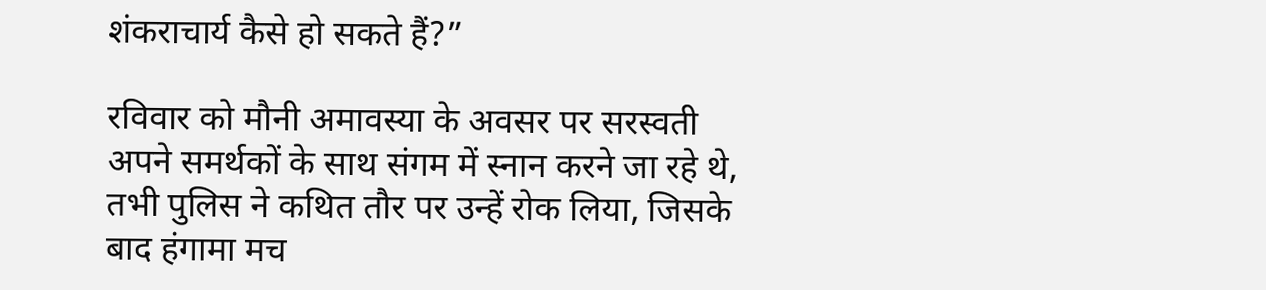शंकराचार्य कैसे हो सकते हैं?”

रविवार को मौनी अमावस्या के अवसर पर सरस्वती अपने समर्थकों के साथ संगम में स्नान करने जा रहे थे, तभी पुलिस ने कथित तौर पर उन्हें रोक लिया, जिसके बाद हंगामा मच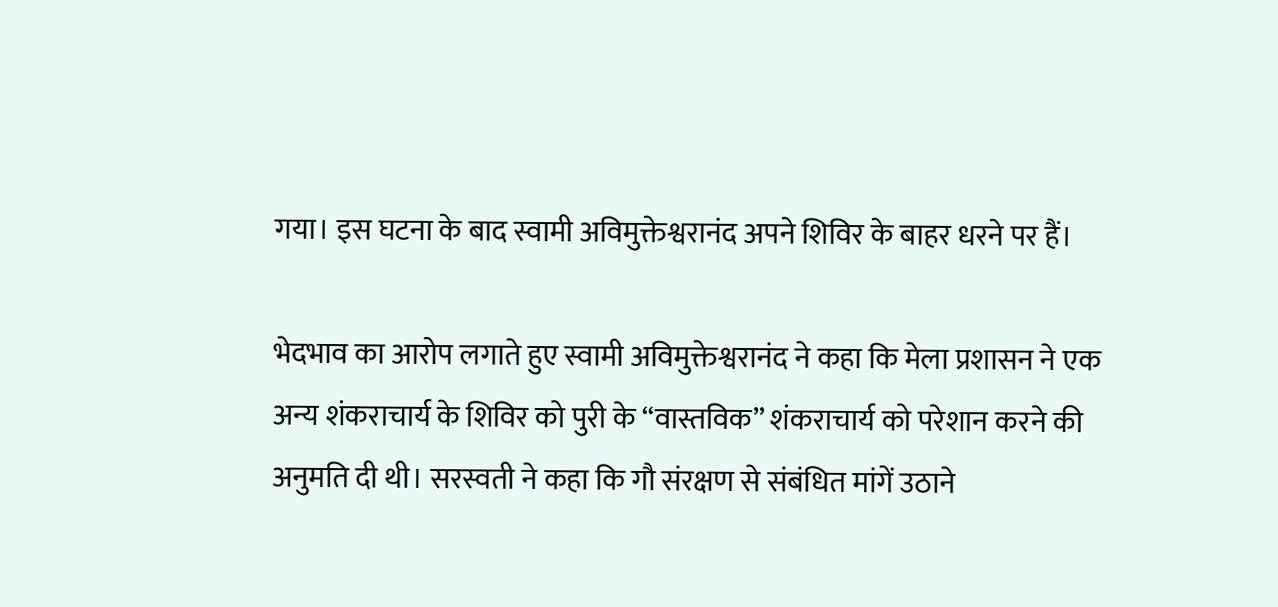गया। इस घटना के बाद स्वामी अविमुक्तेश्वरानंद अपने शिविर के बाहर धरने पर हैं।

भेदभाव का आरोप लगाते हुए स्वामी अविमुक्तेश्वरानंद ने कहा कि मेला प्रशासन ने एक अन्य शंकराचार्य के शिविर को पुरी के “वास्तविक” शंकराचार्य को परेशान करने की अनुमति दी थी। सरस्वती ने कहा कि गौ संरक्षण से संबंधित मांगें उठाने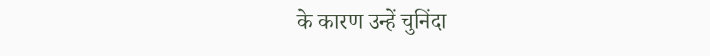के कारण उन्हें चुनिंदा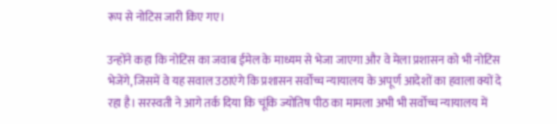रूप से नोटिस जारी किए गए।

उन्होंने कहा कि नोटिस का जवाब ईमेल के माध्यम से भेजा जाएगा और वे मेला प्रशासन को भी नोटिस भेजेंगे, जिसमें वे यह सवाल उठाएंगे कि प्रशासन सर्वोच्च न्यायालय के अपूर्ण आदेशों का हवाला क्यों दे रहा है। सरस्वती ने आगे तर्क दिया कि चूंकि ज्योतिष पीठ का मामला अभी भी सर्वोच्च न्यायालय में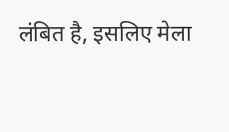लंबित है, इसलिए मेला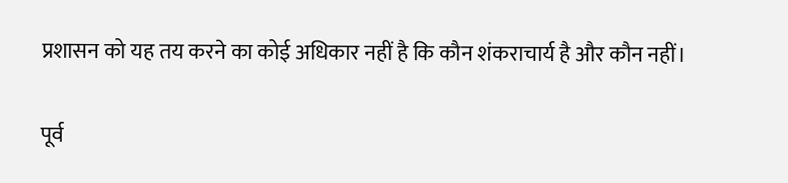प्रशासन को यह तय करने का कोई अधिकार नहीं है कि कौन शंकराचार्य है और कौन नहीं।

पूर्व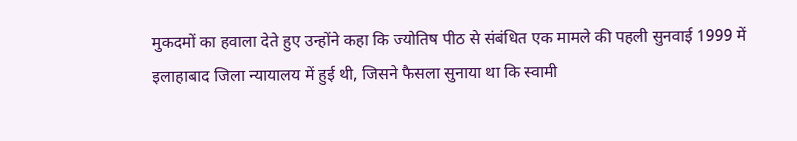मुकदमों का हवाला देते हुए उन्होंने कहा कि ज्योतिष पीठ से संबंधित एक मामले की पहली सुनवाई 1999 में इलाहाबाद जिला न्यायालय में हुई थी, जिसने फैसला सुनाया था कि स्वामी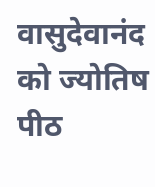वासुदेवानंद को ज्योतिष पीठ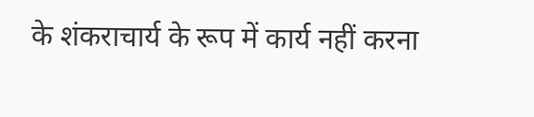के शंकराचार्य के रूप में कार्य नहीं करना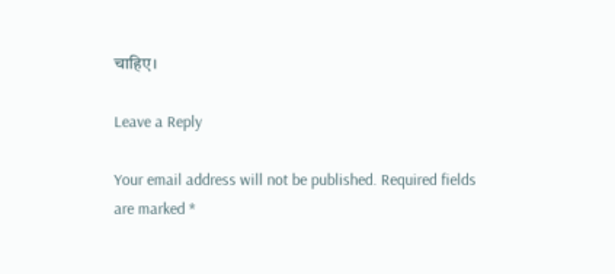चाहिए।

Leave a Reply

Your email address will not be published. Required fields are marked *